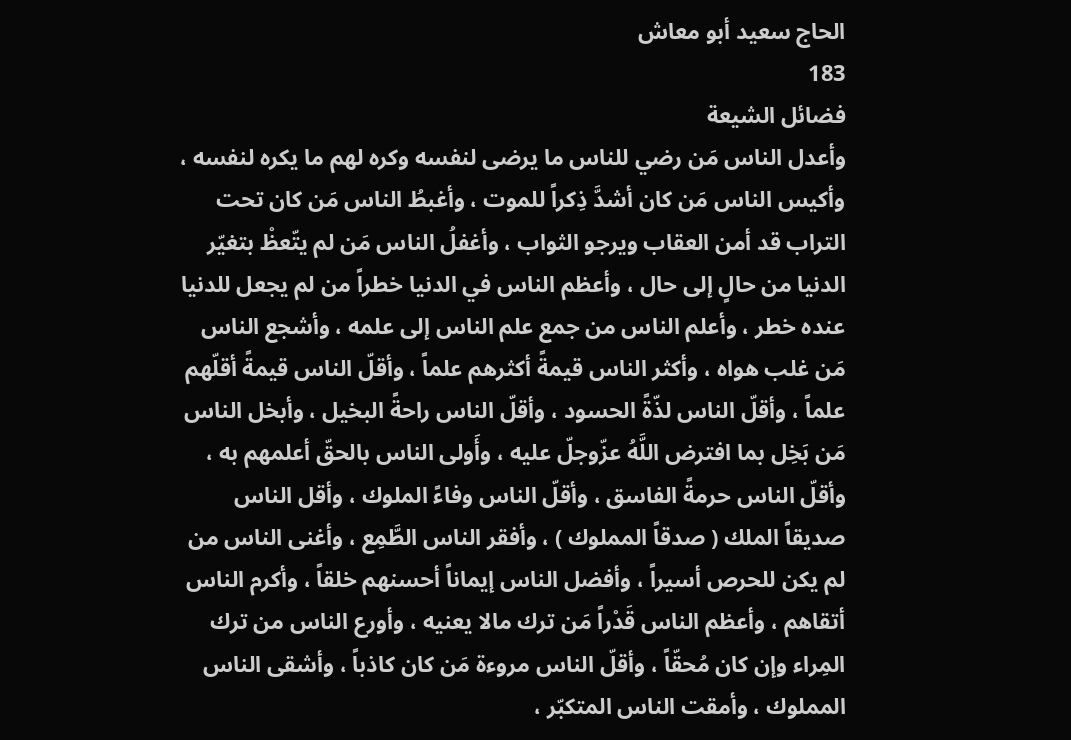الحاج سعيد أبو معاش
183
فضائل الشيعة
وأعدل الناس مَن رضي للناس ما يرضى لنفسه وكره لهم ما يكره لنفسه ، وأكيس الناس مَن كان أشدَّ ذِكراً للموت ، وأغبطُ الناس مَن كان تحت التراب قد أمن العقاب ويرجو الثواب ، وأغفلُ الناس مَن لم يتّعظْ بتغيّر الدنيا من حالٍ إلى حال ، وأعظم الناس في الدنيا خطراً من لم يجعل للدنيا عنده خطر ، وأعلم الناس من جمع علم الناس إلى علمه ، وأشجع الناس مَن غلب هواه ، وأكثر الناس قيمةً أكثرهم علماً ، وأقلّ الناس قيمةً أقلّهم علماً ، وأقلّ الناس لذّةً الحسود ، وأقلّ الناس راحةً البخيل ، وأبخل الناس مَن بَخِل بما افترض اللَّهُ عزّوجلّ عليه ، وأَولى الناس بالحقّ أعلمهم به ، وأقلّ الناس حرمةً الفاسق ، وأقلّ الناس وفاءً الملوك ، وأقل الناس صديقاً الملك ( صدقاً المملوك ) ، وأفقر الناس الطَّمِع ، وأغنى الناس من لم يكن للحرص أسيراً ، وأفضل الناس إيماناً أحسنهم خلقاً ، وأكرم الناس أتقاهم ، وأعظم الناس قَدْراً مَن ترك مالا يعنيه ، وأورع الناس من ترك المِراء وإن كان مُحقّاً ، وأقلّ الناس مروءة مَن كان كاذباً ، وأشقى الناس المملوك ، وأمقت الناس المتكبّر ،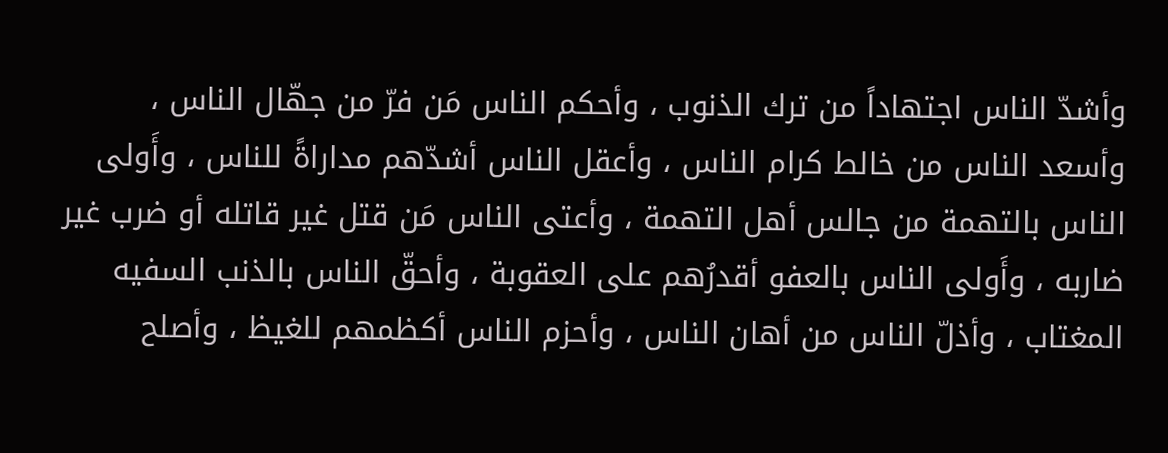وأشدّ الناس اجتهاداً من ترك الذنوب ، وأحكم الناس مَن فرّ من جهّال الناس ، وأسعد الناس من خالط كرام الناس ، وأعقل الناس أشدّهم مداراةً للناس ، وأَولى الناس بالتهمة من جالس أهل التهمة ، وأعتى الناس مَن قتل غير قاتله أو ضرب غير ضاربه ، وأَولى الناس بالعفو أقدرُهم على العقوبة ، وأحقّ الناس بالذنب السفيه المغتاب ، وأذلّ الناس من أهان الناس ، وأحزم الناس أكظمهم للغيظ ، وأصلح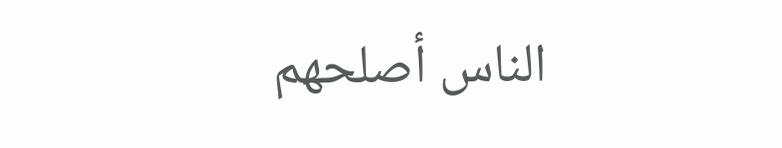الناس أصلحهم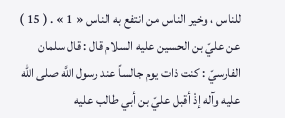للناس ، وخير الناس من انتفع به الناس « 1 » . ( 15 ) عن عليّ بن الحسين عليه السلام قال : قال سلمان الفارسيّ : كنت ذات يوم جالساً عند رسول اللَّه صلى الله عليه وآله إذْ أقبل عليّ بن أبي طالب عليه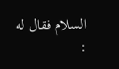السلام فقال له :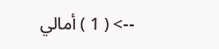--> ( 1 ) أمالي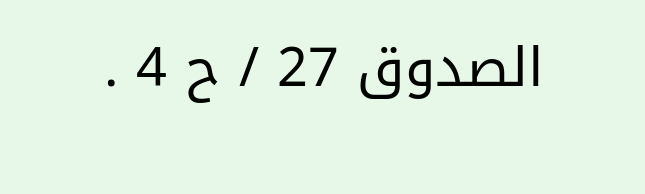الصدوق 27 / ح 4 .